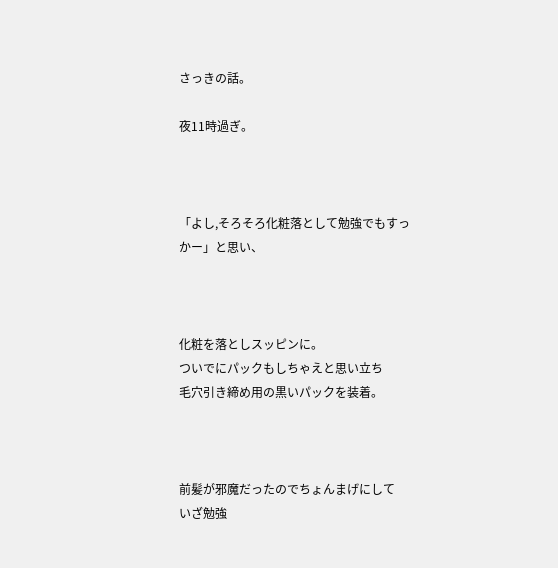さっきの話。

夜11時過ぎ。



「よし,そろそろ化粧落として勉強でもすっかー」と思い、



化粧を落としスッピンに。
ついでにパックもしちゃえと思い立ち
毛穴引き締め用の黒いパックを装着。



前髪が邪魔だったのでちょんまげにして
いざ勉強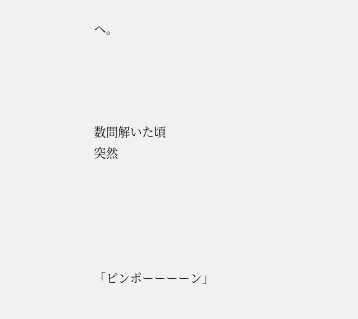へ。




数問解いた頃
突然





「ピンポーーーーン」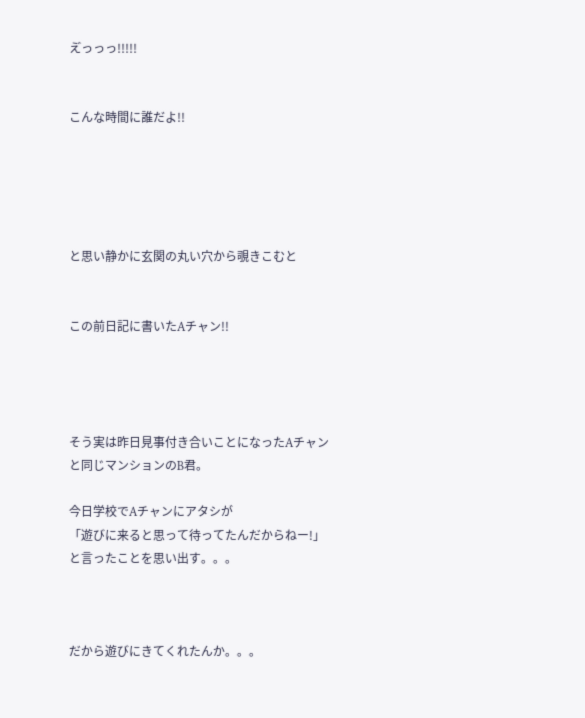え゙っっっ!!!!!


こんな時間に誰だよ!!





と思い静かに玄関の丸い穴から覗きこむと


この前日記に書いたAチャン!!




そう実は昨日見事付き合いことになったAチャンと同じマンションのB君。

今日学校でAチャンにアタシが
「遊びに来ると思って待ってたんだからねー!」と言ったことを思い出す。。。



だから遊びにきてくれたんか。。。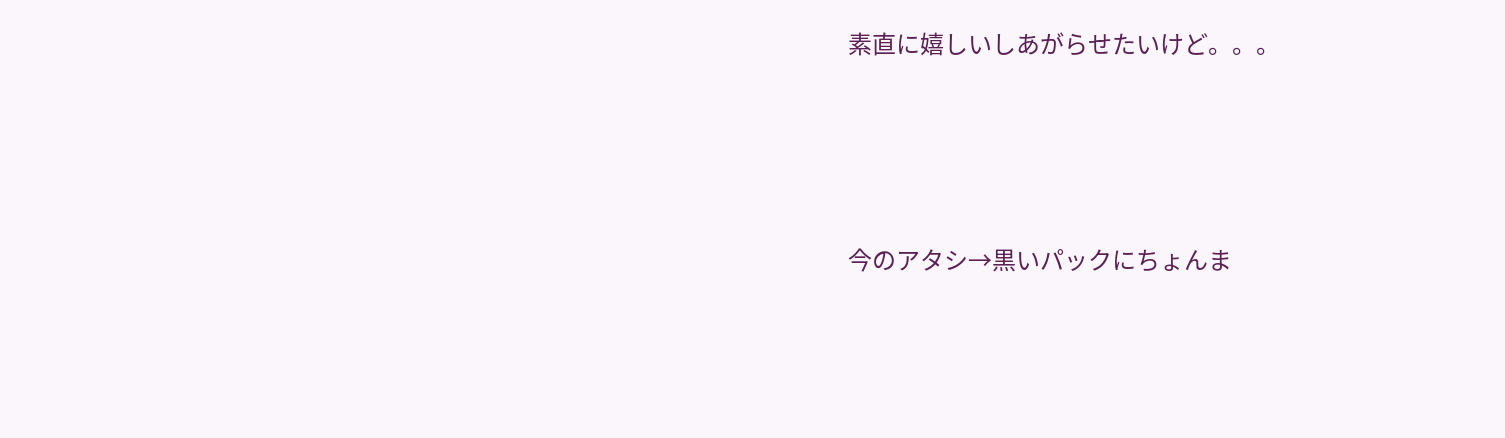素直に嬉しいしあがらせたいけど。。。




今のアタシ→黒いパックにちょんま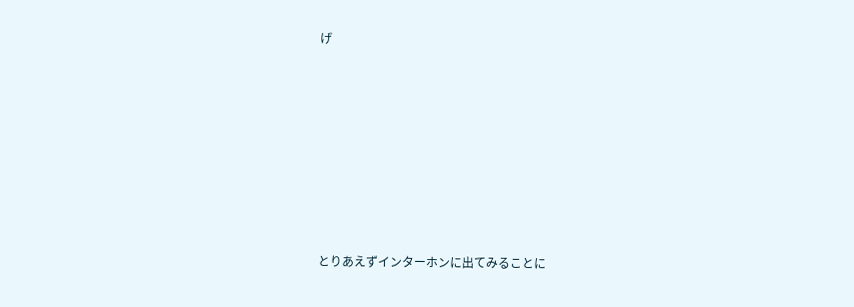げ








とりあえずインターホンに出てみることに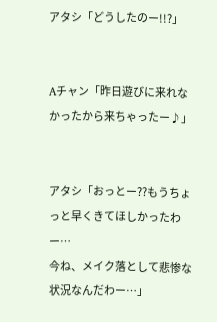アタシ「どうしたのー!!?」


Aチャン「昨日遊びに来れなかったから来ちゃったー♪」


アタシ「おっとー??もうちょっと早くきてほしかったわー…
今ね、メイク落として悲惨な状況なんだわー…」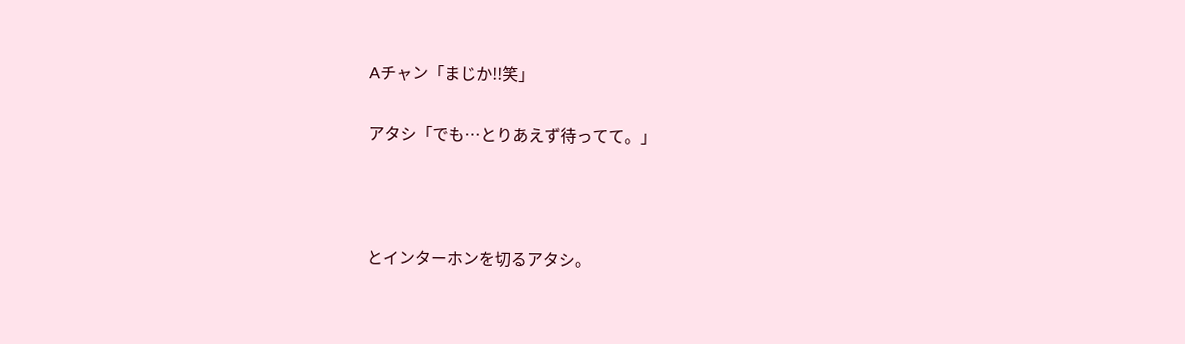Aチャン「まじか!!笑」


アタシ「でも…とりあえず待ってて。」





とインターホンを切るアタシ。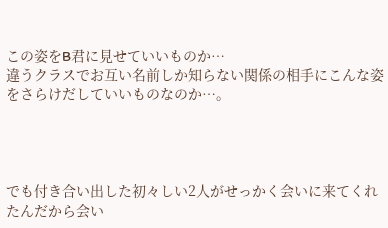この姿をB君に見せていいものか…
違うクラスでお互い名前しか知らない関係の相手にこんな姿をさらけだしていいものなのか…。




でも付き合い出した初々しい2人がせっかく会いに来てくれたんだから会い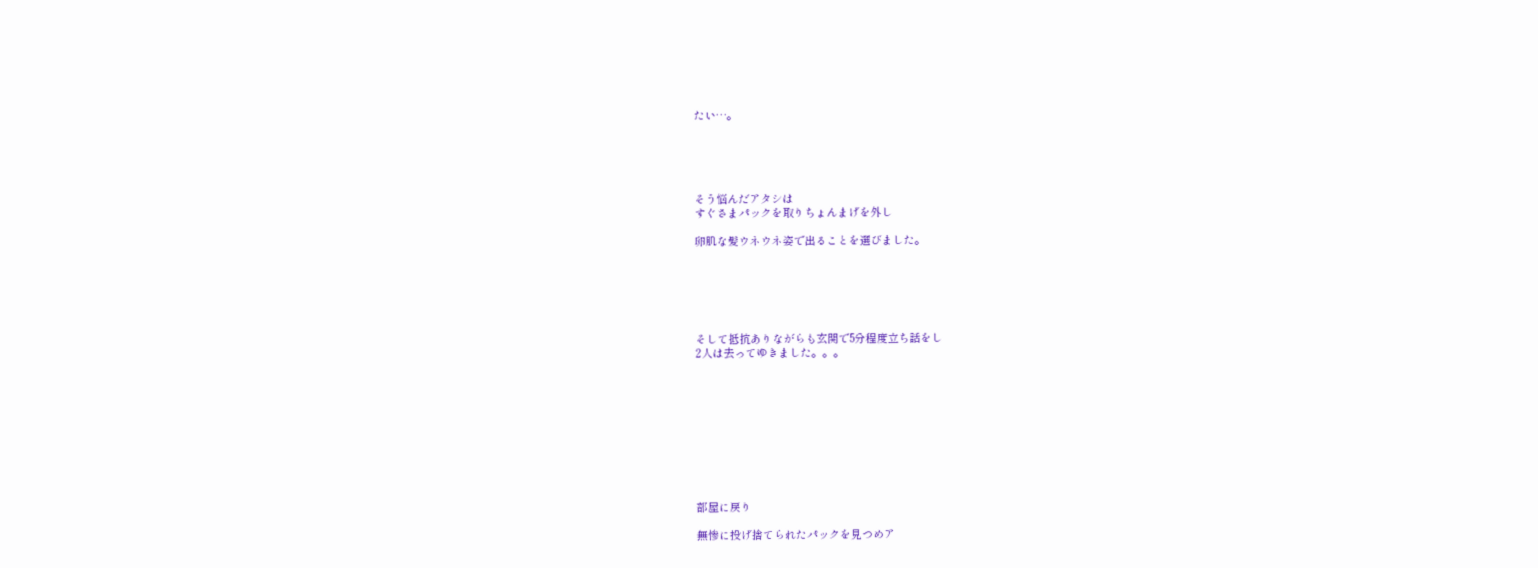たい…。





そう悩んだアタシは
すぐさまパックを取りちょんまげを外し

卵肌な髪ウネウネ姿で出ることを選びました。






そして抵抗ありながらも玄関で5分程度立ち話をし
2人は去ってゆきました。。。










部屋に戻り

無惨に投げ捨てられたパックを見つめア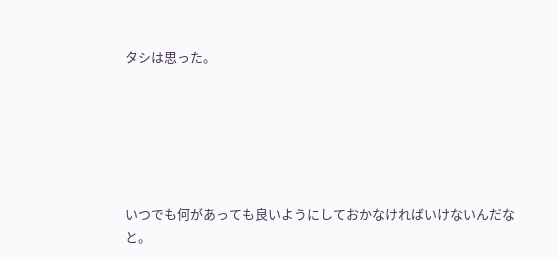タシは思った。






いつでも何があっても良いようにしておかなければいけないんだな
と。